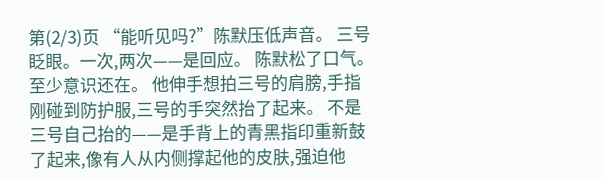第(2/3)页 “能听见吗?”陈默压低声音。 三号眨眼。一次,两次——是回应。 陈默松了口气。至少意识还在。 他伸手想拍三号的肩膀,手指刚碰到防护服,三号的手突然抬了起来。 不是三号自己抬的——是手背上的青黑指印重新鼓了起来,像有人从内侧撑起他的皮肤,强迫他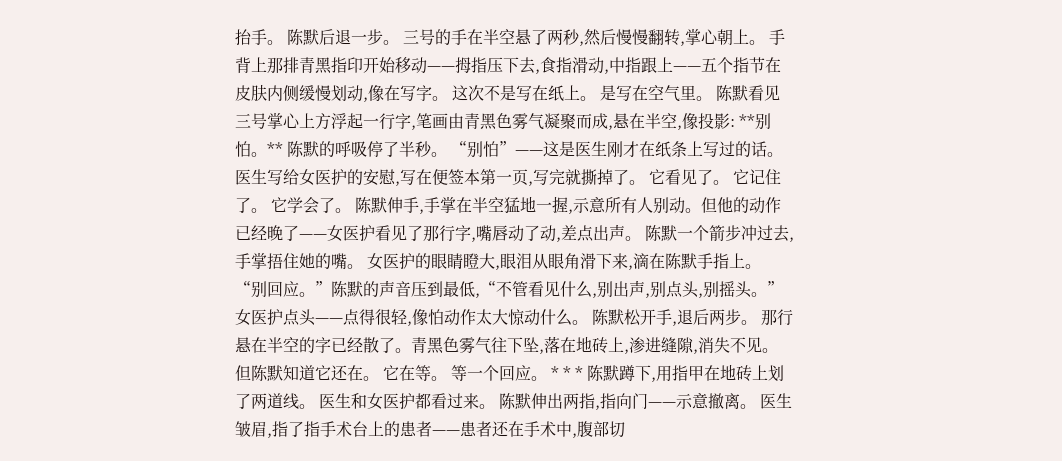抬手。 陈默后退一步。 三号的手在半空悬了两秒,然后慢慢翻转,掌心朝上。 手背上那排青黑指印开始移动——拇指压下去,食指滑动,中指跟上——五个指节在皮肤内侧缓慢划动,像在写字。 这次不是写在纸上。 是写在空气里。 陈默看见三号掌心上方浮起一行字,笔画由青黑色雾气凝聚而成,悬在半空,像投影: **别怕。** 陈默的呼吸停了半秒。 “别怕”——这是医生刚才在纸条上写过的话。医生写给女医护的安慰,写在便签本第一页,写完就撕掉了。 它看见了。 它记住了。 它学会了。 陈默伸手,手掌在半空猛地一握,示意所有人别动。但他的动作已经晚了——女医护看见了那行字,嘴唇动了动,差点出声。 陈默一个箭步冲过去,手掌捂住她的嘴。 女医护的眼睛瞪大,眼泪从眼角滑下来,滴在陈默手指上。 “别回应。”陈默的声音压到最低,“不管看见什么,别出声,别点头,别摇头。” 女医护点头——点得很轻,像怕动作太大惊动什么。 陈默松开手,退后两步。 那行悬在半空的字已经散了。青黑色雾气往下坠,落在地砖上,渗进缝隙,消失不见。 但陈默知道它还在。 它在等。 等一个回应。 * * * 陈默蹲下,用指甲在地砖上划了两道线。 医生和女医护都看过来。 陈默伸出两指,指向门——示意撤离。 医生皱眉,指了指手术台上的患者——患者还在手术中,腹部切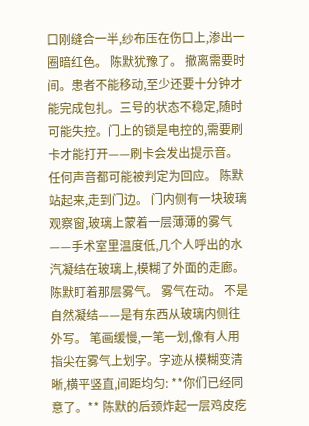口刚缝合一半,纱布压在伤口上,渗出一圈暗红色。 陈默犹豫了。 撤离需要时间。患者不能移动,至少还要十分钟才能完成包扎。三号的状态不稳定,随时可能失控。门上的锁是电控的,需要刷卡才能打开——刷卡会发出提示音。 任何声音都可能被判定为回应。 陈默站起来,走到门边。 门内侧有一块玻璃观察窗,玻璃上蒙着一层薄薄的雾气——手术室里温度低,几个人呼出的水汽凝结在玻璃上,模糊了外面的走廊。 陈默盯着那层雾气。 雾气在动。 不是自然凝结——是有东西从玻璃内侧往外写。 笔画缓慢,一笔一划,像有人用指尖在雾气上划字。字迹从模糊变清晰,横平竖直,间距均匀: **你们已经同意了。** 陈默的后颈炸起一层鸡皮疙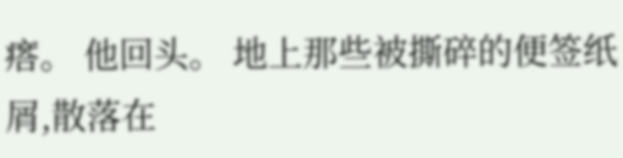瘩。 他回头。 地上那些被撕碎的便签纸屑,散落在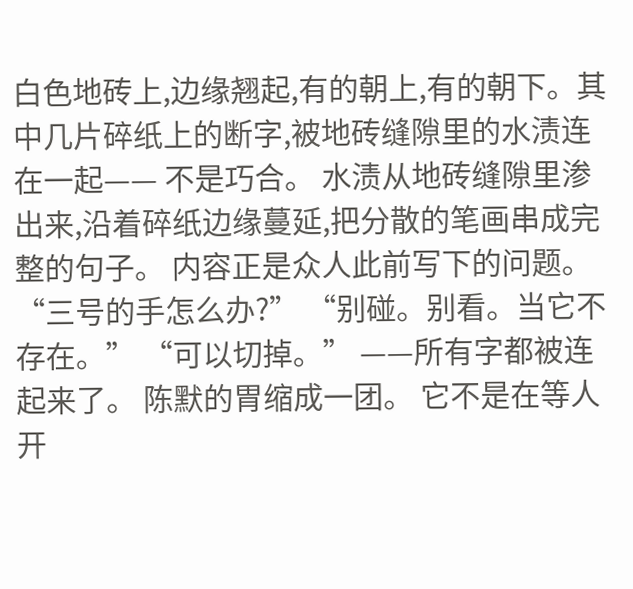白色地砖上,边缘翘起,有的朝上,有的朝下。其中几片碎纸上的断字,被地砖缝隙里的水渍连在一起—— 不是巧合。 水渍从地砖缝隙里渗出来,沿着碎纸边缘蔓延,把分散的笔画串成完整的句子。 内容正是众人此前写下的问题。 “三号的手怎么办?” “别碰。别看。当它不存在。” “可以切掉。” ——所有字都被连起来了。 陈默的胃缩成一团。 它不是在等人开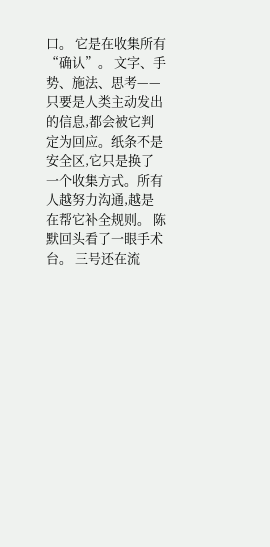口。 它是在收集所有“确认”。 文字、手势、施法、思考——只要是人类主动发出的信息,都会被它判定为回应。纸条不是安全区,它只是换了一个收集方式。所有人越努力沟通,越是在帮它补全规则。 陈默回头看了一眼手术台。 三号还在流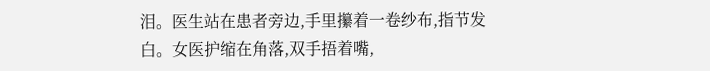泪。医生站在患者旁边,手里攥着一卷纱布,指节发白。女医护缩在角落,双手捂着嘴,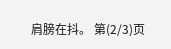肩膀在抖。 第(2/3)页